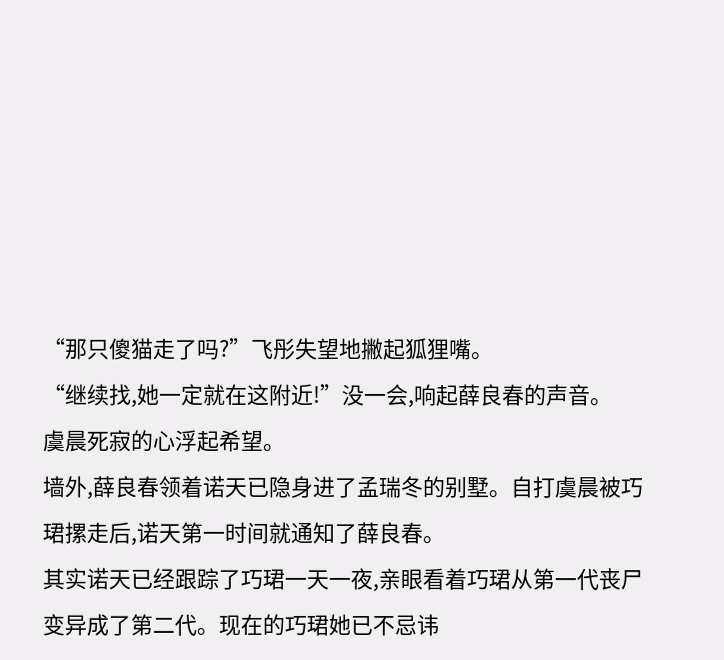“那只傻猫走了吗?”飞彤失望地撇起狐狸嘴。
“继续找,她一定就在这附近!”没一会,响起薛良春的声音。
虞晨死寂的心浮起希望。
墙外,薛良春领着诺天已隐身进了孟瑞冬的别墅。自打虞晨被巧珺摞走后,诺天第一时间就通知了薛良春。
其实诺天已经跟踪了巧珺一天一夜,亲眼看着巧珺从第一代丧尸变异成了第二代。现在的巧珺她已不忌讳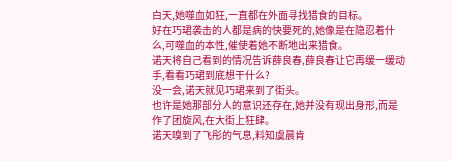白天,她噬血如狂,一直都在外面寻找猎食的目标。
好在巧珺袭击的人都是病的快要死的,她像是在隐忍着什么,可噬血的本性,催使着她不断地出来猎食。
诺天将自己看到的情况告诉薛良春,薛良春让它再缓一缓动手,看看巧珺到底想干什么?
没一会,诺天就见巧珺来到了街头。
也许是她那部分人的意识还存在,她并没有现出身形,而是作了团旋风,在大街上狂肆。
诺天嗅到了飞彤的气息,料知虞晨肯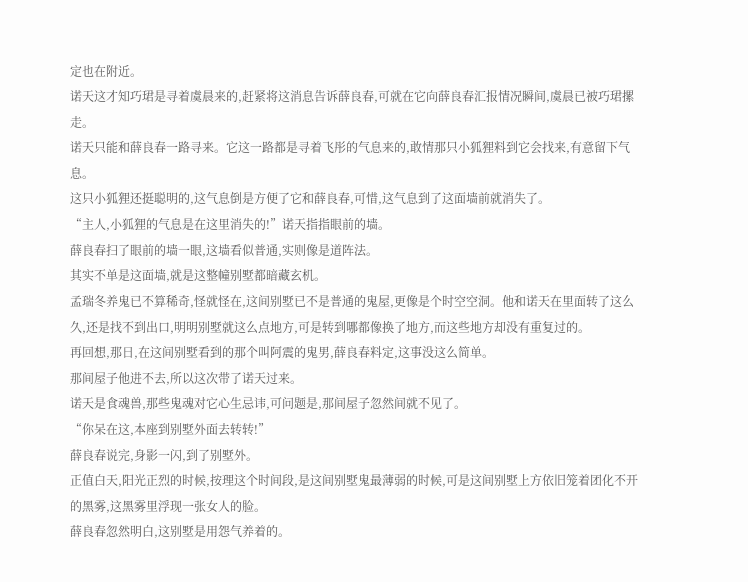定也在附近。
诺天这才知巧珺是寻着虞晨来的,赶紧将这消息告诉薛良春,可就在它向薛良春汇报情况瞬间,虞晨已被巧珺摞走。
诺天只能和薛良春一路寻来。它这一路都是寻着飞彤的气息来的,敢情那只小狐狸料到它会找来,有意留下气息。
这只小狐狸还挺聪明的,这气息倒是方便了它和薛良春,可惜,这气息到了这面墙前就消失了。
“主人,小狐狸的气息是在这里消失的!”诺天指指眼前的墙。
薛良春扫了眼前的墙一眼,这墙看似普通,实则像是道阵法。
其实不单是这面墙,就是这整幢别墅都暗藏玄机。
孟瑞冬养鬼已不算稀奇,怪就怪在,这间别墅已不是普通的鬼屋,更像是个时空空洞。他和诺天在里面转了这么久,还是找不到出口,明明别墅就这么点地方,可是转到哪都像换了地方,而这些地方却没有重复过的。
再回想,那日,在这间别墅看到的那个叫阿震的鬼男,薛良春料定,这事没这么简单。
那间屋子他进不去,所以这次带了诺天过来。
诺天是食魂兽,那些鬼魂对它心生忌讳,可问题是,那间屋子忽然间就不见了。
“你呆在这,本座到别墅外面去转转!”
薛良春说完,身影一闪,到了别墅外。
正值白天,阳光正烈的时候,按理这个时间段,是这间别墅鬼最薄弱的时候,可是这间别墅上方依旧笼着团化不开的黑雾,这黑雾里浮现一张女人的脸。
薛良春忽然明白,这别墅是用怨气养着的。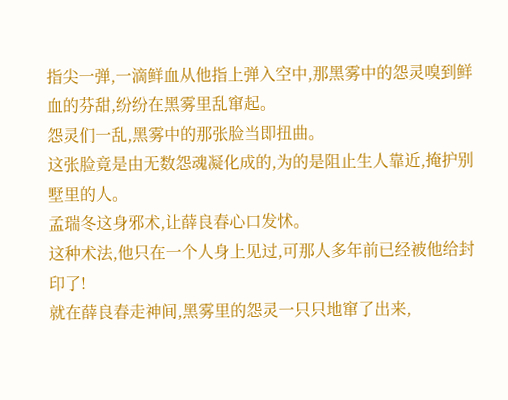指尖一弹,一滴鲜血从他指上弹入空中,那黑雾中的怨灵嗅到鲜血的芬甜,纷纷在黑雾里乱窜起。
怨灵们一乱,黑雾中的那张脸当即扭曲。
这张脸竟是由无数怨魂凝化成的,为的是阻止生人靠近,掩护别墅里的人。
孟瑞冬这身邪术,让薛良春心口发怵。
这种术法,他只在一个人身上见过,可那人多年前已经被他给封印了!
就在薛良春走神间,黑雾里的怨灵一只只地窜了出来,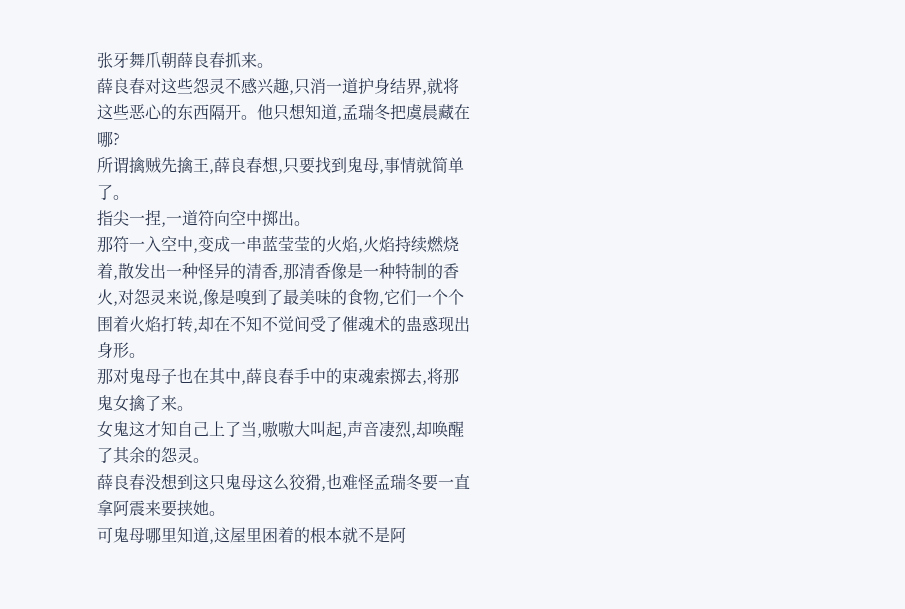张牙舞爪朝薛良春抓来。
薛良春对这些怨灵不感兴趣,只消一道护身结界,就将这些恶心的东西隔开。他只想知道,孟瑞冬把虞晨藏在哪?
所谓擒贼先擒王,薛良春想,只要找到鬼母,事情就简单了。
指尖一捏,一道符向空中掷出。
那符一入空中,变成一串蓝莹莹的火焰,火焰持续燃烧着,散发出一种怪异的清香,那清香像是一种特制的香火,对怨灵来说,像是嗅到了最美味的食物,它们一个个围着火焰打转,却在不知不觉间受了催魂术的蛊惑现出身形。
那对鬼母子也在其中,薛良春手中的束魂索掷去,将那鬼女擒了来。
女鬼这才知自己上了当,嗷嗷大叫起,声音凄烈,却唤醒了其余的怨灵。
薛良春没想到这只鬼母这么狡猾,也难怪孟瑞冬要一直拿阿震来要挟她。
可鬼母哪里知道,这屋里困着的根本就不是阿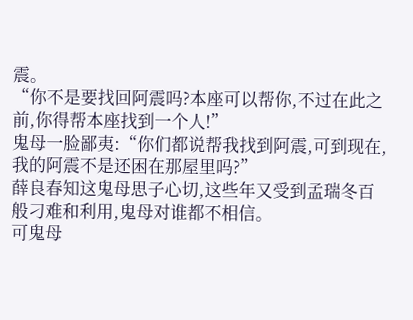震。
“你不是要找回阿震吗?本座可以帮你,不过在此之前,你得帮本座找到一个人!”
鬼母一脸鄙夷:“你们都说帮我找到阿震,可到现在,我的阿震不是还困在那屋里吗?”
薛良春知这鬼母思子心切,这些年又受到孟瑞冬百般刁难和利用,鬼母对谁都不相信。
可鬼母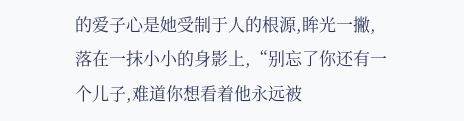的爱子心是她受制于人的根源,眸光一撇,落在一抹小小的身影上,“别忘了你还有一个儿子,难道你想看着他永远被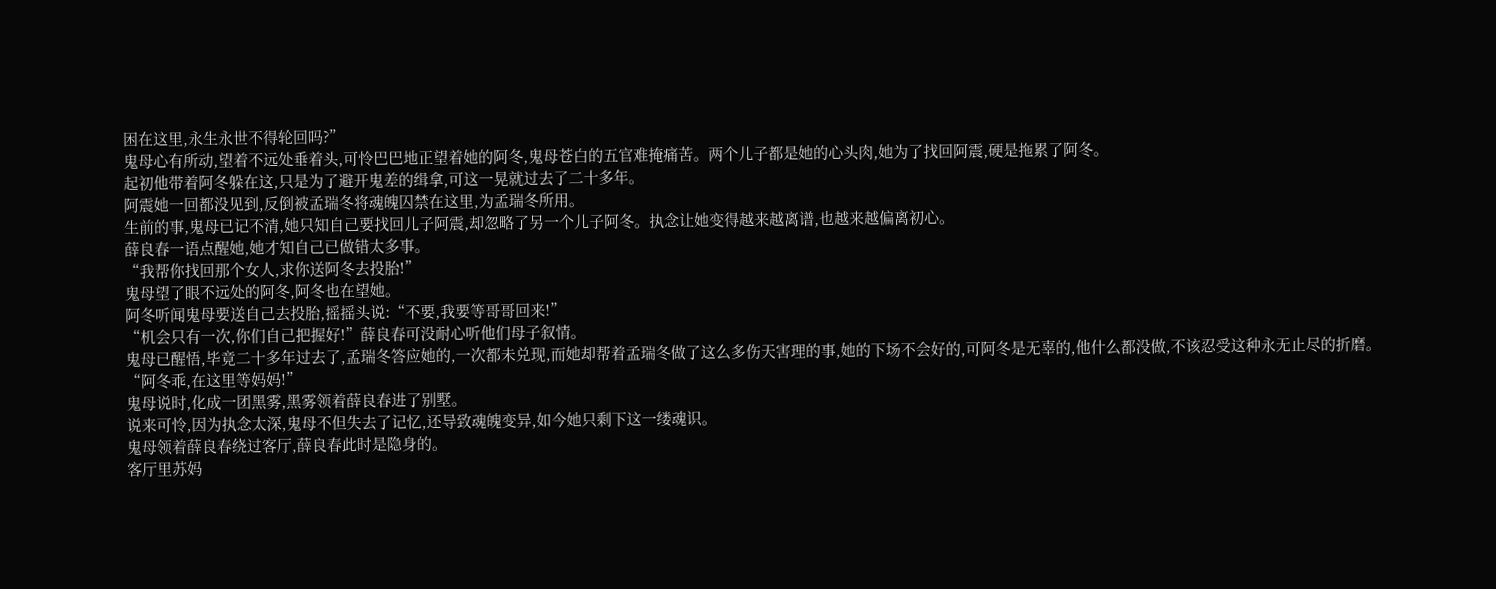困在这里,永生永世不得轮回吗?”
鬼母心有所动,望着不远处垂着头,可怜巴巴地正望着她的阿冬,鬼母苍白的五官难掩痛苦。两个儿子都是她的心头肉,她为了找回阿震,硬是拖累了阿冬。
起初他带着阿冬躲在这,只是为了避开鬼差的缉拿,可这一晃就过去了二十多年。
阿震她一回都没见到,反倒被孟瑞冬将魂魄囚禁在这里,为孟瑞冬所用。
生前的事,鬼母已记不清,她只知自己要找回儿子阿震,却忽略了另一个儿子阿冬。执念让她变得越来越离谱,也越来越偏离初心。
薛良春一语点醒她,她才知自己已做错太多事。
“我帮你找回那个女人,求你送阿冬去投胎!”
鬼母望了眼不远处的阿冬,阿冬也在望她。
阿冬听闻鬼母要送自己去投胎,摇摇头说:“不要,我要等哥哥回来!”
“机会只有一次,你们自己把握好!”薛良春可没耐心听他们母子叙情。
鬼母已醒悟,毕竟二十多年过去了,孟瑞冬答应她的,一次都未兑现,而她却帮着孟瑞冬做了这么多伤天害理的事,她的下场不会好的,可阿冬是无辜的,他什么都没做,不该忍受这种永无止尽的折磨。
“阿冬乖,在这里等妈妈!”
鬼母说时,化成一团黑雾,黑雾领着薛良春进了别墅。
说来可怜,因为执念太深,鬼母不但失去了记忆,还导致魂魄变异,如今她只剩下这一缕魂识。
鬼母领着薛良春绕过客厅,薛良春此时是隐身的。
客厅里苏妈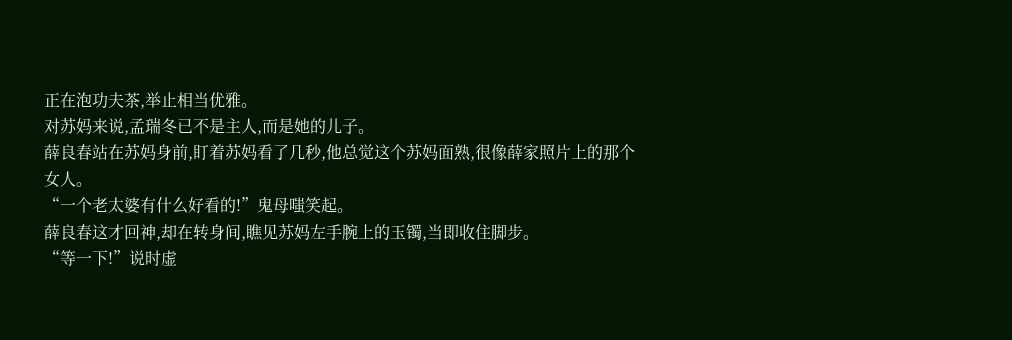正在泡功夫茶,举止相当优雅。
对苏妈来说,孟瑞冬已不是主人,而是她的儿子。
薛良春站在苏妈身前,盯着苏妈看了几秒,他总觉这个苏妈面熟,很像薛家照片上的那个女人。
“一个老太婆有什么好看的!”鬼母嗤笑起。
薛良春这才回神,却在转身间,瞧见苏妈左手腕上的玉镯,当即收住脚步。
“等一下!”说时虚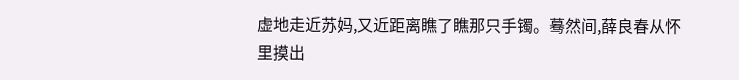虚地走近苏妈,又近距离瞧了瞧那只手镯。蓦然间,薛良春从怀里摸出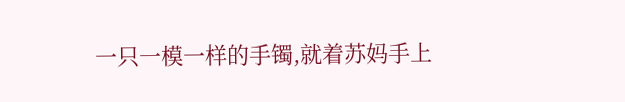一只一模一样的手镯,就着苏妈手上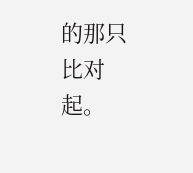的那只比对起。